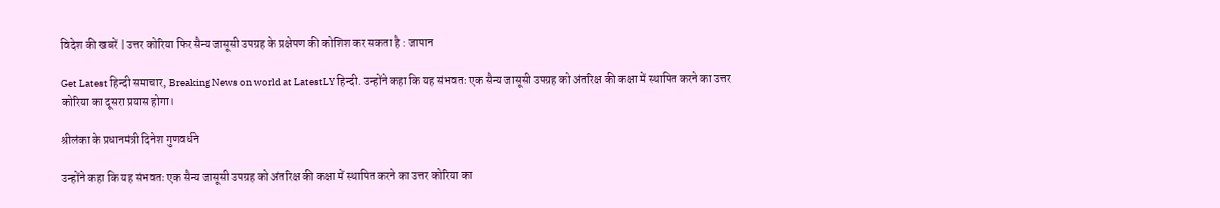विदेश की खबरें | उत्तर कोरिया फिर सैन्य जासूसी उपग्रह के प्रक्षेपण की कोशिश कर सकता है : जापान

Get Latest हिन्दी समाचार, Breaking News on world at LatestLY हिन्दी. उन्होंने कहा कि यह संभवतः एक सैन्य जासूसी उपग्रह को अंतरिक्ष की कक्षा में स्थापित करने का उत्तर कोरिया का दूसरा प्रयास होगा।

श्रीलंका के प्रधानमंत्री दिनेश गुणवर्धने

उन्होंने कहा कि यह संभवतः एक सैन्य जासूसी उपग्रह को अंतरिक्ष की कक्षा में स्थापित करने का उत्तर कोरिया का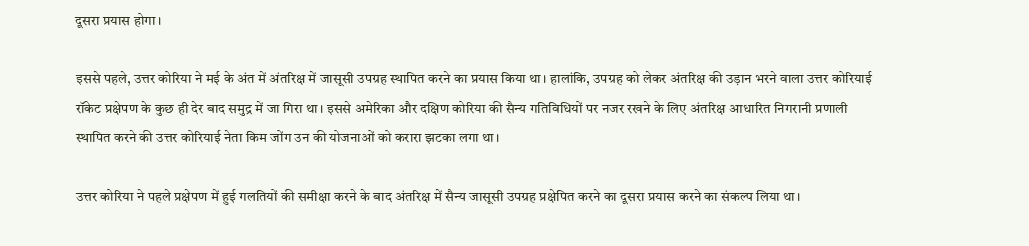दूसरा प्रयास होगा।

इससे पहले, उत्तर कोरिया ने मई के अंत में अंतरिक्ष में जासूसी उपग्रह स्थापित करने का प्रयास किया था। हालांकि, उपग्रह को लेकर अंतरिक्ष की उड़ान भरने वाला उत्तर कोरियाई रॉकेट प्रक्षेपण के कुछ ही देर बाद समुद्र में जा गिरा था। इससे अमेरिका और दक्षिण कोरिया की सैन्य गतिविधियों पर नजर रखने के लिए अंतरिक्ष आधारित निगरानी प्रणाली स्थापित करने की उत्तर कोरियाई नेता किम जोंग उन की योजनाओं को करारा झटका लगा था।

उत्तर कोरिया ने पहले प्रक्षेपण में हुई गलतियों की समीक्षा करने के बाद अंतरिक्ष में सैन्य जासूसी उपग्रह प्रक्षेपित करने का दूसरा प्रयास करने का संकल्प लिया था।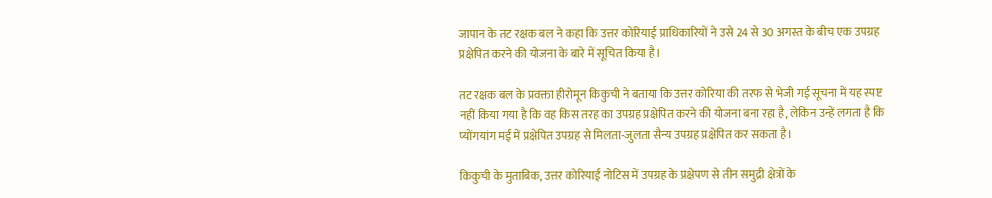जापान के तट रक्षक बल ने कहा कि उत्तर कोरियाई प्राधिकारियों ने उसे 24 से 30 अगस्त के बीच एक उपग्रह प्रक्षेपित करने की योजना के बारे में सूचित किया है।

तट रक्षक बल के प्रवक्ता हीरोमून किकुची ने बताया कि उत्तर कोरिया की तरफ से भेजी गई सूचना में यह स्पष्ट नहीं किया गया है कि वह किस तरह का उपग्रह प्रक्षेपित करने की योजना बना रहा है, लेकिन उन्हें लगता है कि प्योंगयांग मई में प्रक्षेपित उपग्रह से मिलता-जुलता सैन्य उपग्रह प्रक्षेपित कर सकता है।

किकुची के मुताबिक, उत्तर कोरियाई नोटिस में उपग्रह के प्रक्षेपण से तीन समुद्री क्षेत्रों के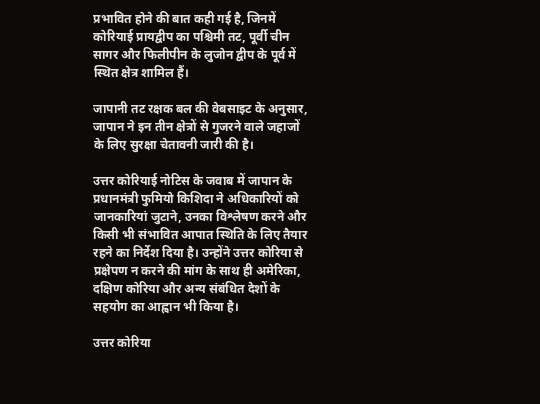प्रभावित होने की बात कही गई है, जिनमें कोरियाई प्रायद्वीप का पश्चिमी तट, पूर्वी चीन सागर और फिलीपीन के लुजोन द्वीप के पूर्व में स्थित क्षेत्र शामिल हैं।

जापानी तट रक्षक बल की वेबसाइट के अनुसार, जापान ने इन तीन क्षेत्रों से गुजरने वाले जहाजों के लिए सुरक्षा चेतावनी जारी की है।

उत्तर कोरियाई नोटिस के जवाब में जापान के प्रधानमंत्री फुमियो किशिदा ने अधिकारियों को जानकारियां जुटाने, उनका विश्लेषण करने और किसी भी संभावित आपात स्थिति के लिए तैयार रहने का निर्देश दिया है। उन्होंने उत्तर कोरिया से प्रक्षेपण न करने की मांग के साथ ही अमेरिका, दक्षिण कोरिया और अन्य संबंधित देशों के सहयोग का आह्वान भी किया है।

उत्तर कोरिया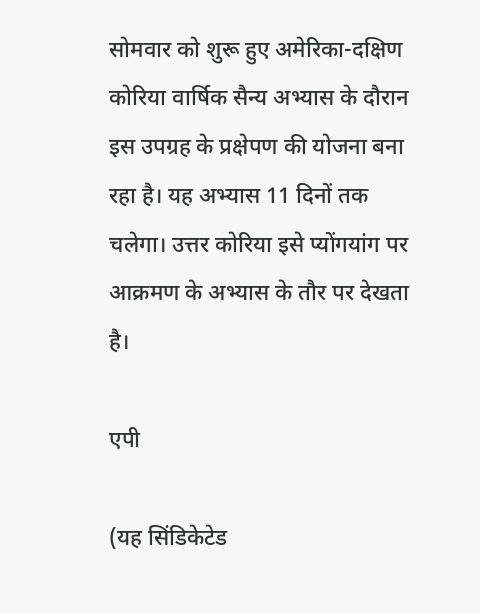सोमवार को शुरू हुए अमेरिका-दक्षिण कोरिया वार्षिक सैन्य अभ्यास के दौरान इस उपग्रह के प्रक्षेपण की योजना बना रहा है। यह अभ्यास 11 दिनों तक चलेगा। उत्तर कोरिया इसे प्योंगयांग पर आक्रमण के अभ्यास के तौर पर देखता है।

एपी

(यह सिंडिकेटेड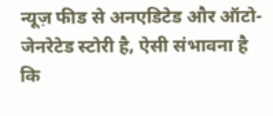न्यूज़ फीड से अनएडिटेड और ऑटो-जेनरेटेड स्टोरी है, ऐसी संभावना है कि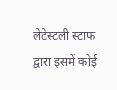लेटेस्टली स्टाफ द्वारा इसमें कोई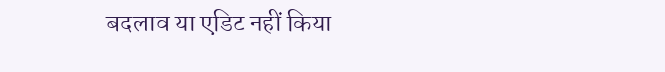बदलाव या एडिट नहीं किया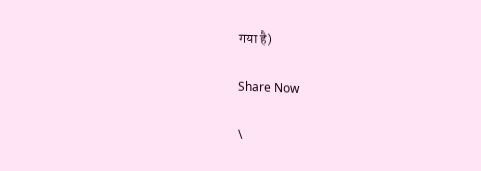गया है)

Share Now

\